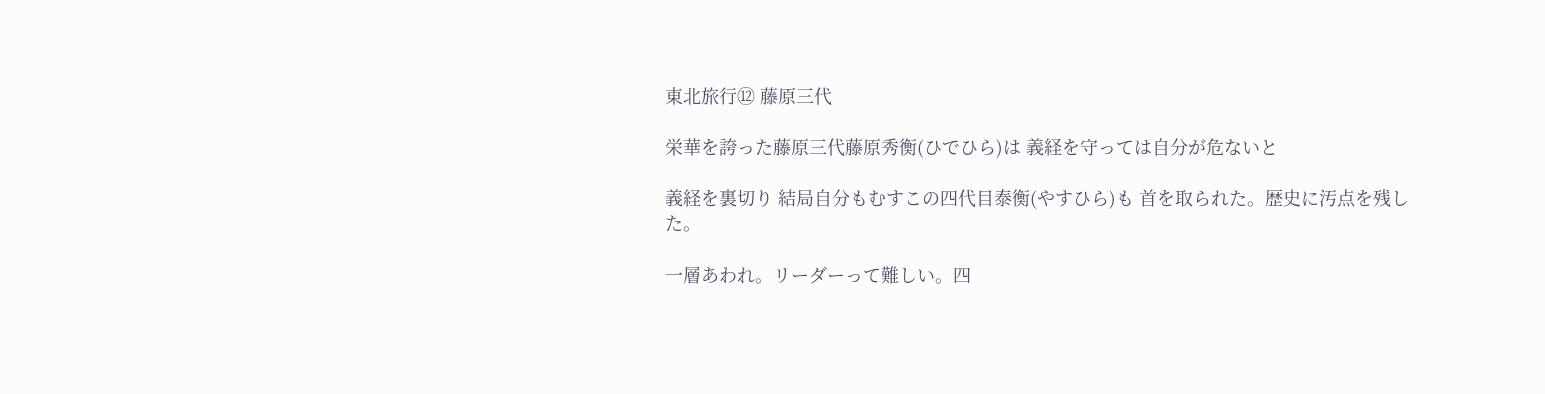東北旅行⑫ 藤原三代

栄華を誇った藤原三代藤原秀衡(ひでひら)は 義経を守っては自分が危ないと

義経を裏切り 結局自分もむすこの四代目泰衡(やすひら)も 首を取られた。歴史に汚点を残した。

一層あわれ。リーダーって難しい。四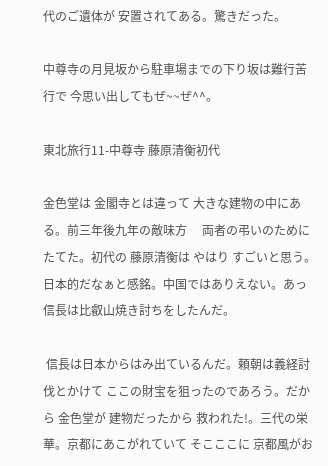代のご遺体が 安置されてある。驚きだった。

中尊寺の月見坂から駐車場までの下り坂は難行苦行で 今思い出してもぜ~~ぜ^^。

東北旅行11-中尊寺 藤原清衡初代

金色堂は 金閣寺とは違って 大きな建物の中にある。前三年後九年の敵味方     両者の弔いのためにたてた。初代の 藤原清衡は やはり すごいと思う。 日本的だなぁと感銘。中国ではありえない。あっ 信長は比叡山焼き討ちをしたんだ。

 信長は日本からはみ出ているんだ。頼朝は義経討伐とかけて ここの財宝を狙ったのであろう。だから 金色堂が 建物だったから 救われた!。三代の栄華。京都にあこがれていて そこここに 京都風がお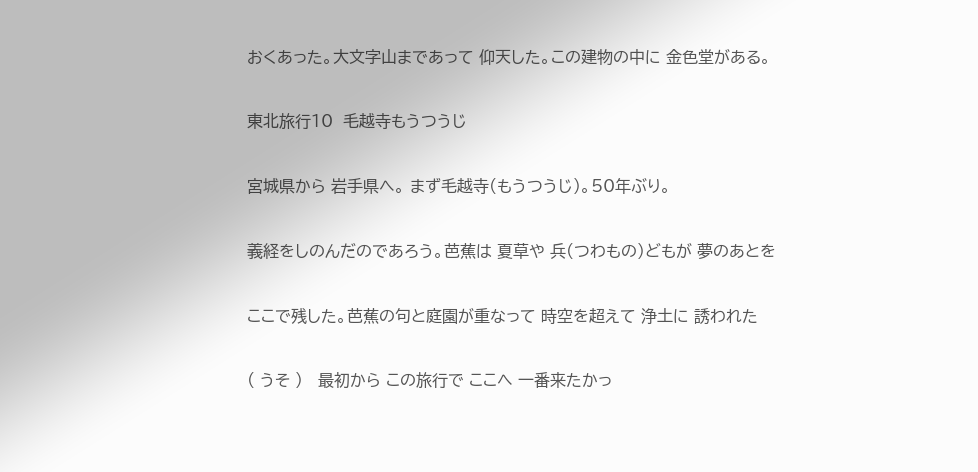おくあった。大文字山まであって 仰天した。この建物の中に 金色堂がある。

東北旅行10  毛越寺もうつうじ

宮城県から 岩手県へ。 まず毛越寺(もうつうじ)。50年ぶり。

義経をしのんだのであろう。芭蕉は 夏草や 兵(つわもの)どもが 夢のあとを

ここで残した。芭蕉の句と庭園が重なって 時空を超えて 浄土に 誘われた

( うそ )   最初から この旅行で ここへ 一番来たかっ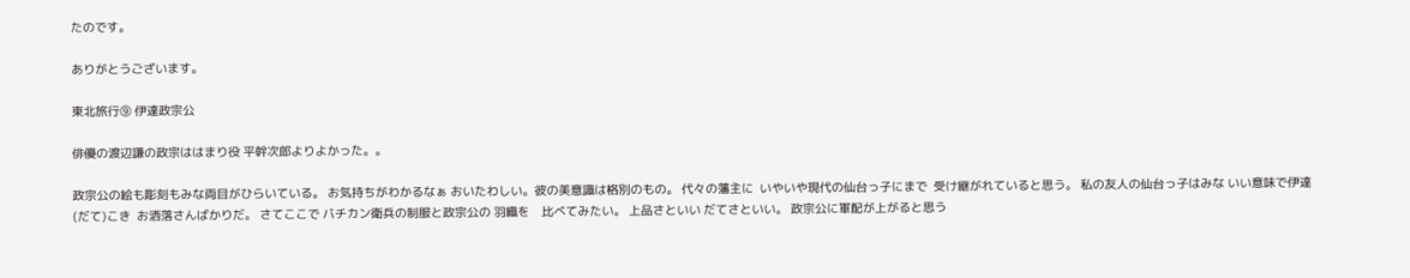たのです。

ありがとうございます。

東北旅行⑨ 伊達政宗公

俳優の渡辺謙の政宗ははまり役 平幹次郎よりよかった。。

政宗公の絵も彫刻もみな両目がひらいている。 お気持ちがわかるなぁ おいたわしい。彼の美意識は格別のもの。 代々の藩主に  いやいや現代の仙台っ子にまで  受け継がれていると思う。 私の友人の仙台っ子はみな いい意味で伊達(だて)こき  お洒落さんばかりだ。 さてここで バチカン衛兵の制服と政宗公の 羽織を    比べてみたい。 上品さといい だてさといい。 政宗公に軍配が上がると思う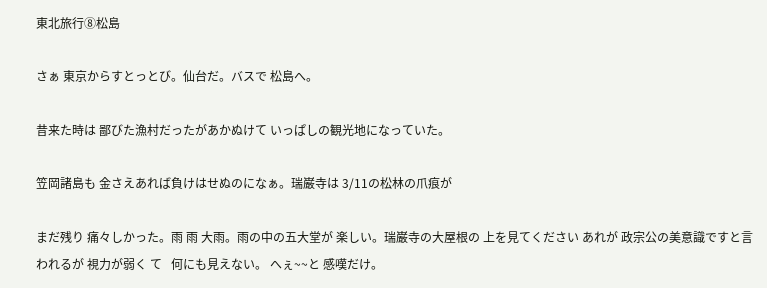東北旅行⑧松島

さぁ 東京からすとっとび。仙台だ。バスで 松島へ。

昔来た時は 鄙びた漁村だったがあかぬけて いっぱしの観光地になっていた。

笠岡諸島も 金さえあれば負けはせぬのになぁ。瑞巌寺は 3/11の松林の爪痕が

まだ残り 痛々しかった。雨 雨 大雨。雨の中の五大堂が 楽しい。瑞巌寺の大屋根の 上を見てください あれが 政宗公の美意識ですと言われるが 視力が弱く て   何にも見えない。 へぇ~~と 感嘆だけ。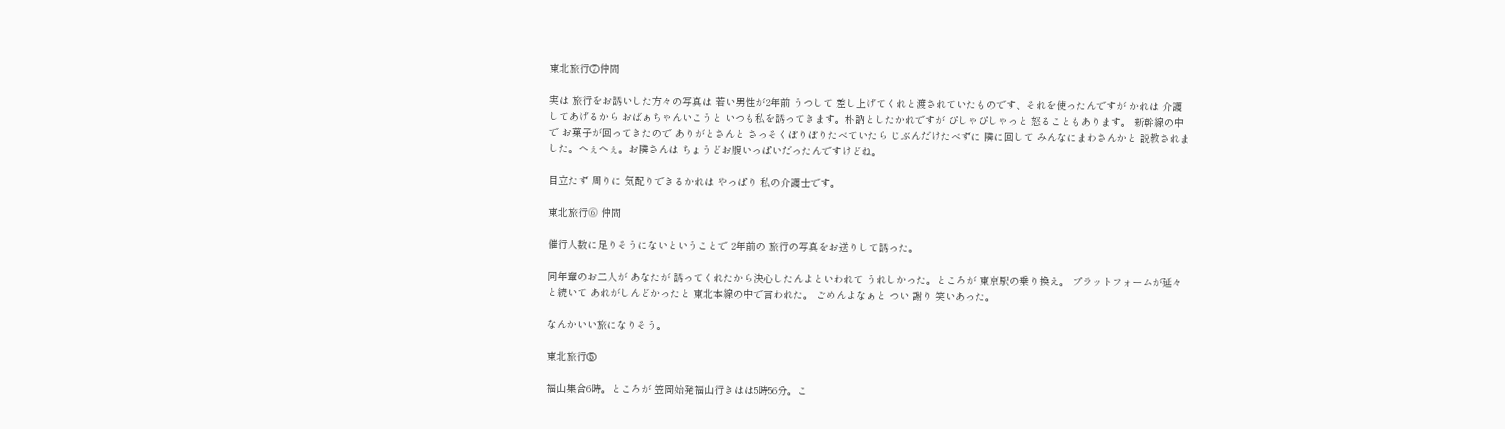東北旅行⑦仲間

実は 旅行をお誘いした方々の写真は 若い男性が2年前 うつして 差し上げてくれと渡されていたものです、それを使ったんですが かれは 介護してあげるから おばぁちゃんいこうと いつも私を誘ってきます。朴訥としたかれですが ぴしゃぴしゃっと 怒ることもあります。 新幹線の中で お菓子が回ってきたので ありがとさんと さっそくぽりぽりたべていたら じぶんだけたべずに 隣に回して みんなにまわさんかと 説教されました。へぇへぇ。お隣さんは ちょうどお腹いっぱいだったんですけどね。

目立たず 周りに 気配りできるかれは やっぱり 私の介護士です。

東北旅行⓺ 仲間

催行人数に足りそうにないということで 2年前の 旅行の写真をお送りして誘った。

同年輩のお二人が あなたが 誘ってくれたから決心したんよといわれて うれしかった。ところが 東京駅の乗り換え。 プラットフォームが延々と続いて あれがしんどかったと 東北本線の中で言われた。 ごめんよなぁと つい 謝り 笑いあった。

なんかいい旅になりそう。

東北旅行⑤

福山集合6時。ところが 笠岡始発福山行きはは5時56分。こ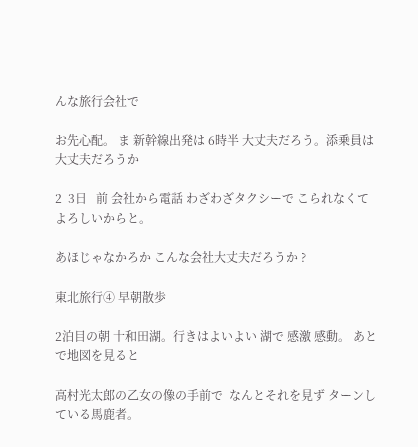んな旅行会社で

お先心配。 ま 新幹線出発は 6時半 大丈夫だろう。添乗員は大丈夫だろうか

2  3日   前 会社から電話 わざわざタクシーで こられなくてよろしいからと。

あほじゃなかろか こんな会社大丈夫だろうか ?

東北旅行④ 早朝散歩

2泊目の朝 十和田湖。行きはよいよい 湖で 感激 感動。 あとで地図を見ると

高村光太郎の乙女の像の手前で  なんとそれを見ず ターンしている馬鹿者。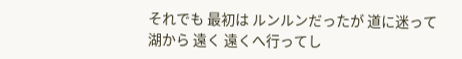それでも 最初は ルンルンだったが 道に迷って 湖から 遠く 遠くへ行ってし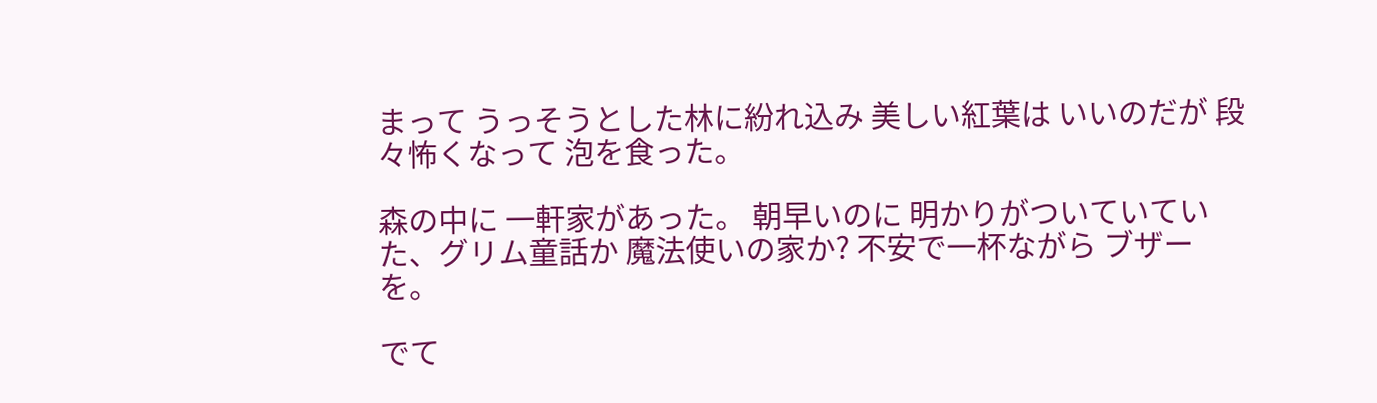まって うっそうとした林に紛れ込み 美しい紅葉は いいのだが 段々怖くなって 泡を食った。

森の中に 一軒家があった。 朝早いのに 明かりがついていていた、グリム童話か 魔法使いの家か? 不安で一杯ながら ブザーを。

でて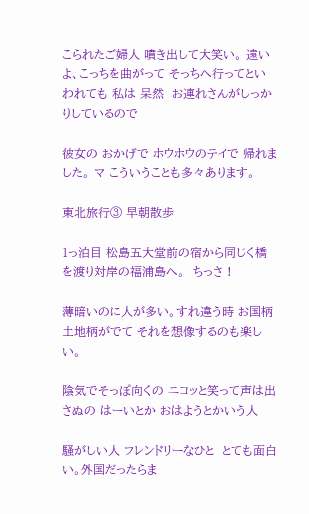こられたご婦人 噴き出して大笑い。 遠いよ、こっちを曲がって そっちへ行ってといわれても 私は 呆然  お連れさんがしっかりしているので

彼女の おかげで ホウホウのテイで 帰れました。 マ こういうことも多々あります。

東北旅行③ 早朝散歩

1っ泊目 松島五大堂前の宿から同じく橋を渡り対岸の福浦島へ。  ちっさ !

薄暗いのに人が多い。すれ違う時 お国柄 土地柄がでて それを想像するのも楽しい。

陰気でそっぽ向くの ニコッと笑って声は出さぬの はーいとか おはようとかいう人

騒がしい人 フレンドリーなひと  とても面白い。外国だったらま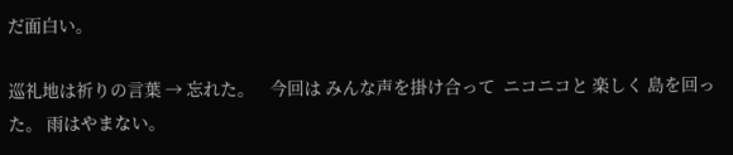だ面白い。

巡礼地は祈りの言葉 → 忘れた。    今回は みんな声を掛け合って  ニコニコと 楽しく 島を回った。 雨はやまない。